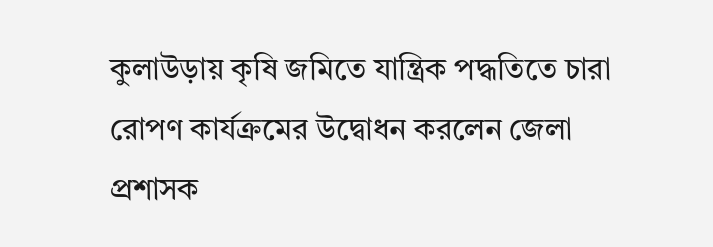কুলাউড়ায় কৃষি জমিতে যান্ত্রিক পদ্ধতিতে চারা রোপণ কার্যক্রমের উদ্বোধন করলেন জেলা প্রশাসক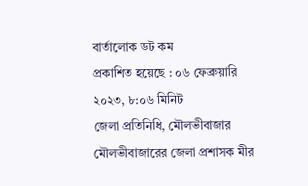বার্তালোক ডট কম
প্রকাশিত হয়েছে : ০৬ ফেব্রুয়ারি ২০২৩, ৮:০৬ মিনিট
জেলা প্রতিনিধি, মৌলভীবাজার মৌলভীবাজারের জেলা প্রশাসক মীর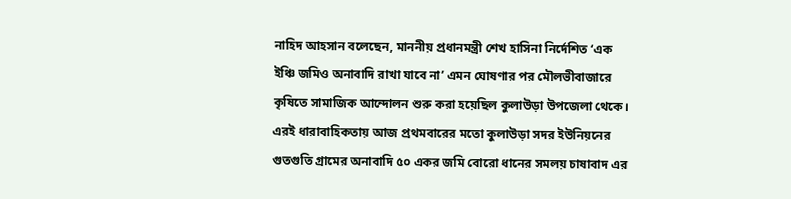নাহিদ আহসান বলেছেন, মাননীয় প্রধানমন্ত্রী শেখ হাসিনা নির্দেশিত ‘এক ইঞ্চি জমিও অনাবাদি রাখা যাবে না’ এমন ঘোষণার পর মৌলভীবাজারে কৃষিতে সামাজিক আন্দোলন শুরু করা হয়েছিল কুলাউড়া উপজেলা থেকে। এরই ধারাবাহিকতায় আজ প্রথমবারের মতো কুলাউড়া সদর ইউনিয়নের গুতগুতি গ্রামের অনাবাদি ৫০ একর জমি বোরো ধানের সমলয় চাষাবাদ এর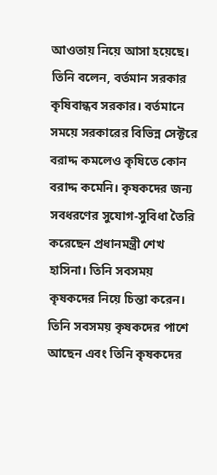আওতায় নিয়ে আসা হয়েছে।
তিনি বলেন, বর্তমান সরকার কৃষিবান্ধব সরকার। বর্তমানে সময়ে সরকারের বিভিন্ন সেক্টরে বরাদ্দ কমলেও কৃষিতে কোন বরাদ্দ কমেনি। কৃষকদের জন্য সবধরণের সুযোগ-সুবিধা তৈরি করেছেন প্রধানমন্ত্রী শেখ হাসিনা। তিনি সবসময় কৃষকদের নিয়ে চিন্তা করেন। তিনি সবসময় কৃষকদের পাশে আছেন এবং তিনি কৃষকদের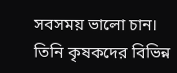সবসময় ভালো চান। তিনি কৃষকদের বিভিন্ন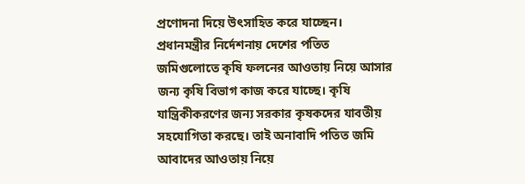প্রণোদনা দিয়ে উৎসাহিত করে যাচ্ছেন। প্রধানমন্ত্রীর নির্দেশনায় দেশের পতিত জমিগুলোতে কৃষি ফলনের আওতায় নিয়ে আসার জন্য কৃষি বিভাগ কাজ করে যাচ্ছে। কৃষি যান্ত্রিকীকরণের জন্য সরকার কৃষকদের যাবতীয় সহযোগিতা করছে। তাই অনাবাদি পতিত জমি আবাদের আওতায় নিয়ে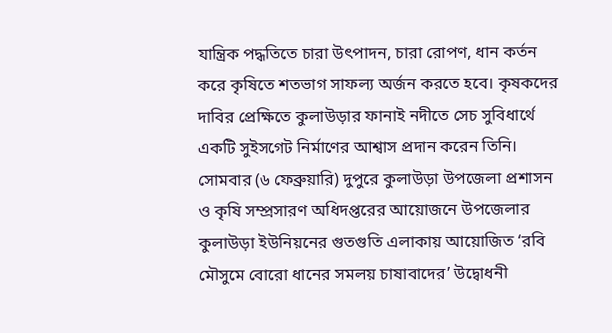যান্ত্রিক পদ্ধতিতে চারা উৎপাদন, চারা রোপণ, ধান কর্তন করে কৃষিতে শতভাগ সাফল্য অর্জন করতে হবে। কৃষকদের দাবির প্রেক্ষিতে কুলাউড়ার ফানাই নদীতে সেচ সুবিধার্থে একটি সুইসগেট নির্মাণের আশ্বাস প্রদান করেন তিনি।
সোমবার (৬ ফেব্রুয়ারি) দুপুরে কুলাউড়া উপজেলা প্রশাসন ও কৃষি সম্প্রসারণ অধিদপ্তরের আয়োজনে উপজেলার কুলাউড়া ইউনিয়নের গুতগুতি এলাকায় আয়োজিত ‘রবি মৌসুমে বোরো ধানের সমলয় চাষাবাদের’ উদ্বোধনী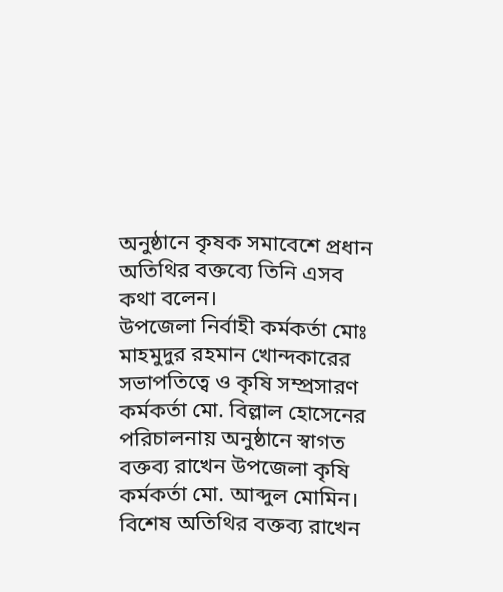অনুষ্ঠানে কৃষক সমাবেশে প্রধান অতিথির বক্তব্যে তিনি এসব কথা বলেন।
উপজেলা নির্বাহী কর্মকর্তা মোঃ মাহমুদুর রহমান খোন্দকারের সভাপতিত্বে ও কৃষি সম্প্রসারণ কর্মকর্তা মো. বিল্লাল হোসেনের পরিচালনায় অনুষ্ঠানে স্বাগত বক্তব্য রাখেন উপজেলা কৃষি কর্মকর্তা মো. আব্দুল মোমিন। বিশেষ অতিথির বক্তব্য রাখেন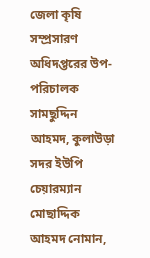জেলা কৃষি সম্প্রসারণ অধিদপ্তরের উপ-পরিচালক সামছুদ্দিন আহমদ, কুলাউড়া সদর ইউপি চেয়ারম্যান মোছাদ্দিক আহমদ নোমান,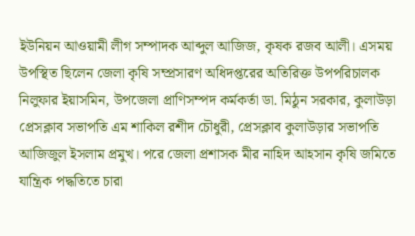ইউনিয়ন আওয়ামী লীগ সম্পাদক আব্দুল আজিজ, কৃষক রজব আলী। এসময় উপস্থিত ছিলেন জেলা কৃষি সম্প্রসারণ অধিদপ্তরের অতিরিক্ত উপপরিচালক নিলুফার ইয়াসমিন, উপজেলা প্রাণিসম্পদ কর্মকর্তা ডা. মিঠুন সরকার, কুলাউড়া প্রেসক্লাব সভাপতি এম শাকিল রশীদ চৌধুরী, প্রেসক্লাব কুলাউড়ার সভাপতি আজিজুল ইসলাম প্রমুখ। পরে জেলা প্রশাসক মীর নাহিদ আহসান কৃষি জমিতে যান্ত্রিক পদ্ধতিতে চারা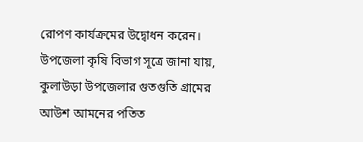রোপণ কার্যক্রমের উদ্বোধন করেন।
উপজেলা কৃষি বিভাগ সূত্রে জানা যায়, কুলাউড়া উপজেলার গুতগুতি গ্রামের আউশ আমনের পতিত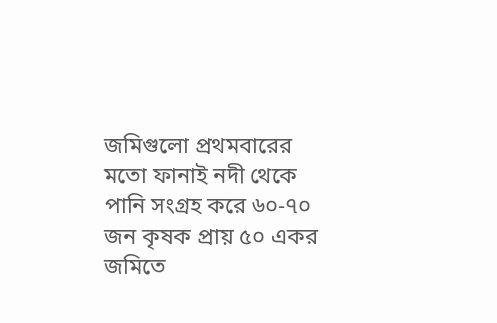জমিগুলো প্রথমবারের মতো ফানাই নদী থেকে পানি সংগ্রহ করে ৬০-৭০ জন কৃষক প্রায় ৫০ একর জমিতে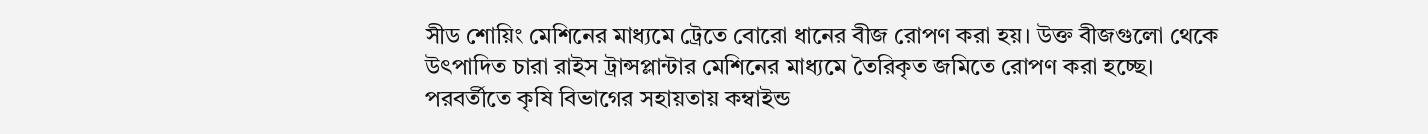সীড শোয়িং মেশিনের মাধ্যমে ট্রেতে বোরো ধানের বীজ রোপণ করা হয়। উক্ত বীজগুলো থেকে উৎপাদিত চারা রাইস ট্রান্সপ্লান্টার মেশিনের মাধ্যমে তৈরিকৃত জমিতে রোপণ করা হচ্ছে। পরবর্তীতে কৃষি বিভাগের সহায়তায় কম্বাইন্ড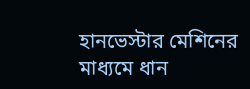হানভেস্টার মেশিনের মাধ্যমে ধান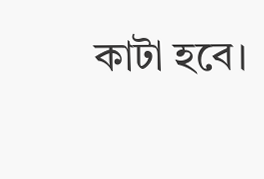কাটা হবে।